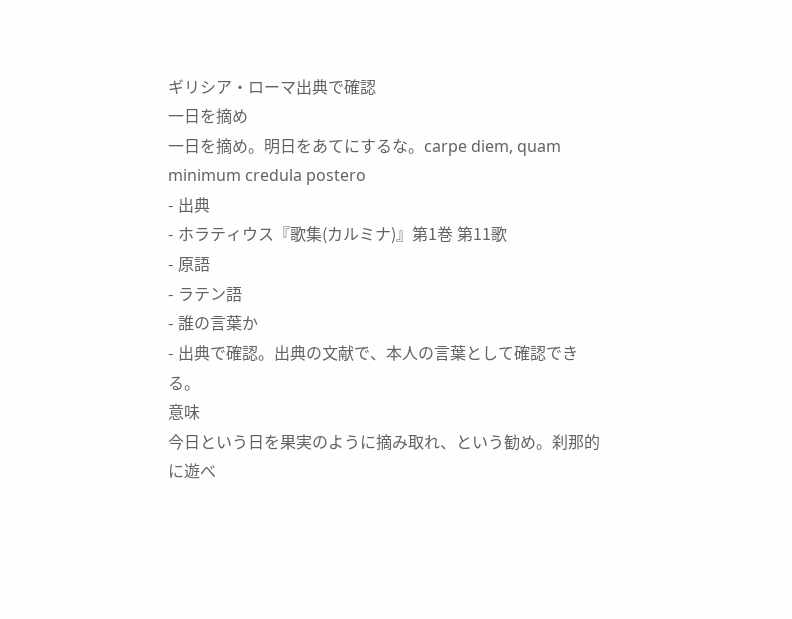ギリシア・ローマ出典で確認
一日を摘め
一日を摘め。明日をあてにするな。carpe diem, quam minimum credula postero
- 出典
- ホラティウス『歌集(カルミナ)』第1巻 第11歌
- 原語
- ラテン語
- 誰の言葉か
- 出典で確認。出典の文献で、本人の言葉として確認できる。
意味
今日という日を果実のように摘み取れ、という勧め。刹那的に遊べ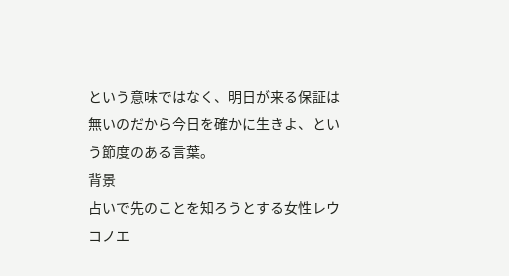という意味ではなく、明日が来る保証は無いのだから今日を確かに生きよ、という節度のある言葉。
背景
占いで先のことを知ろうとする女性レウコノエ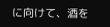に向けて、酒を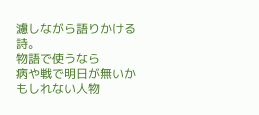濾しながら語りかける詩。
物語で使うなら
病や戦で明日が無いかもしれない人物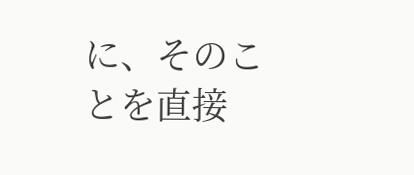に、そのことを直接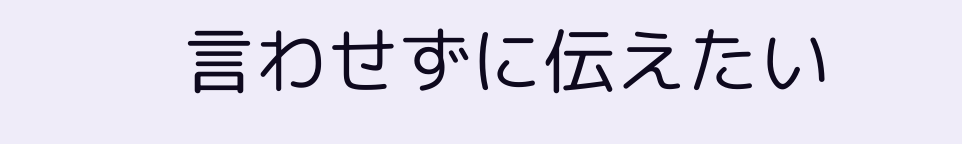言わせずに伝えたい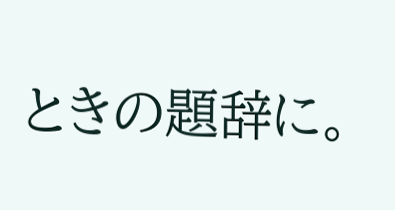ときの題辞に。